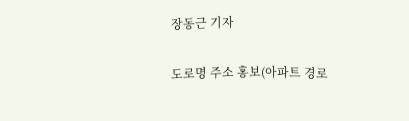장동근 기자

도로명 주소 홍보(아파트 경로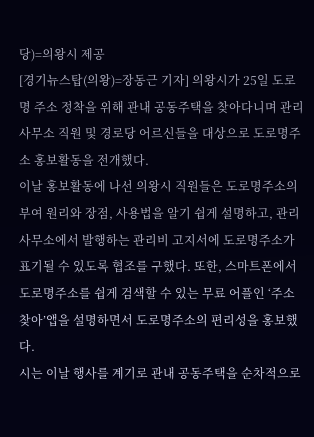당)=의왕시 제공
[경기뉴스탑(의왕)=장동근 기자] 의왕시가 25일 도로명 주소 정착을 위해 관내 공동주택을 찾아다니며 관리사무소 직원 및 경로당 어르신들을 대상으로 도로명주소 홍보활동을 전개했다.
이날 홍보활동에 나선 의왕시 직원들은 도로명주소의 부여 원리와 장점, 사용법을 알기 쉽게 설명하고, 관리사무소에서 발행하는 관리비 고지서에 도로명주소가 표기될 수 있도록 협조를 구했다. 또한, 스마트폰에서 도로명주소를 쉽게 검색할 수 있는 무료 어플인 ‘주소찾아’앱을 설명하면서 도로명주소의 편리성을 홍보했다.
시는 이날 행사를 계기로 관내 공동주택을 순차적으로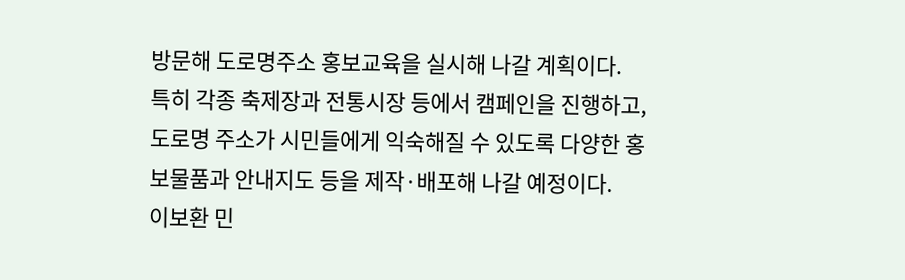방문해 도로명주소 홍보교육을 실시해 나갈 계획이다.
특히 각종 축제장과 전통시장 등에서 캠페인을 진행하고, 도로명 주소가 시민들에게 익숙해질 수 있도록 다양한 홍보물품과 안내지도 등을 제작·배포해 나갈 예정이다.
이보환 민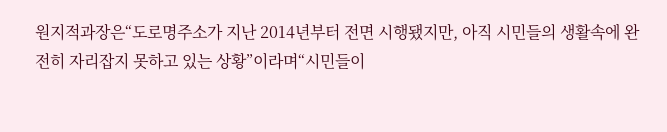원지적과장은“도로명주소가 지난 2014년부터 전면 시행됐지만, 아직 시민들의 생활속에 완전히 자리잡지 못하고 있는 상황”이라며“시민들이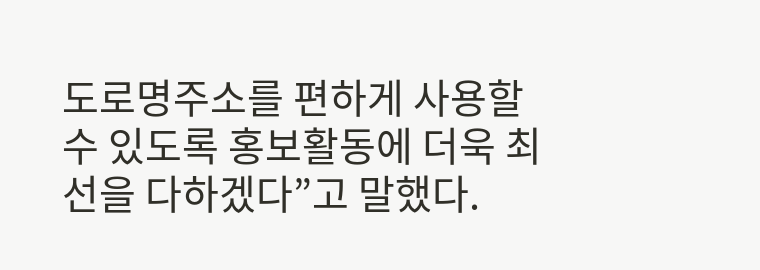도로명주소를 편하게 사용할 수 있도록 홍보활동에 더욱 최선을 다하겠다”고 말했다.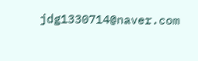jdg1330714@naver.com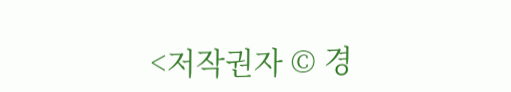<저작권자 © 경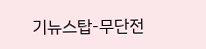기뉴스탑-무단전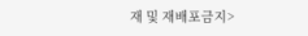재 및 재배포금지>